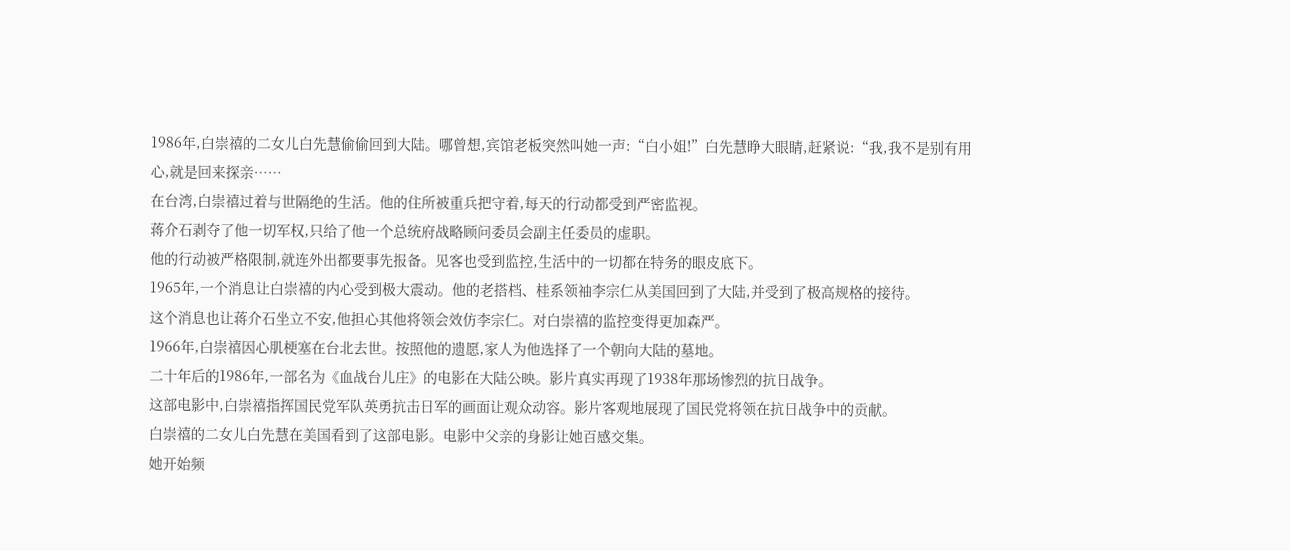1986年,白崇禧的二女儿白先慧偷偷回到大陆。哪曾想,宾馆老板突然叫她一声:“白小姐!”白先慧睁大眼睛,赶紧说:“我,我不是别有用心,就是回来探亲……
在台湾,白崇禧过着与世隔绝的生活。他的住所被重兵把守着,每天的行动都受到严密监视。
蒋介石剥夺了他一切军权,只给了他一个总统府战略顾问委员会副主任委员的虚职。
他的行动被严格限制,就连外出都要事先报备。见客也受到监控,生活中的一切都在特务的眼皮底下。
1965年,一个消息让白崇禧的内心受到极大震动。他的老搭档、桂系领袖李宗仁从美国回到了大陆,并受到了极高规格的接待。
这个消息也让蒋介石坐立不安,他担心其他将领会效仿李宗仁。对白崇禧的监控变得更加森严。
1966年,白崇禧因心肌梗塞在台北去世。按照他的遗愿,家人为他选择了一个朝向大陆的墓地。
二十年后的1986年,一部名为《血战台儿庄》的电影在大陆公映。影片真实再现了1938年那场惨烈的抗日战争。
这部电影中,白崇禧指挥国民党军队英勇抗击日军的画面让观众动容。影片客观地展现了国民党将领在抗日战争中的贡献。
白崇禧的二女儿白先慧在美国看到了这部电影。电影中父亲的身影让她百感交集。
她开始频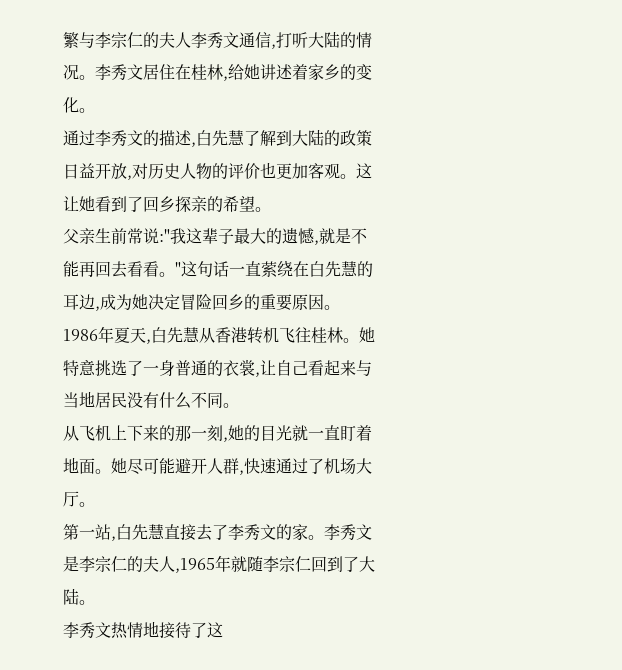繁与李宗仁的夫人李秀文通信,打听大陆的情况。李秀文居住在桂林,给她讲述着家乡的变化。
通过李秀文的描述,白先慧了解到大陆的政策日益开放,对历史人物的评价也更加客观。这让她看到了回乡探亲的希望。
父亲生前常说:"我这辈子最大的遗憾,就是不能再回去看看。"这句话一直萦绕在白先慧的耳边,成为她决定冒险回乡的重要原因。
1986年夏天,白先慧从香港转机飞往桂林。她特意挑选了一身普通的衣裳,让自己看起来与当地居民没有什么不同。
从飞机上下来的那一刻,她的目光就一直盯着地面。她尽可能避开人群,快速通过了机场大厅。
第一站,白先慧直接去了李秀文的家。李秀文是李宗仁的夫人,1965年就随李宗仁回到了大陆。
李秀文热情地接待了这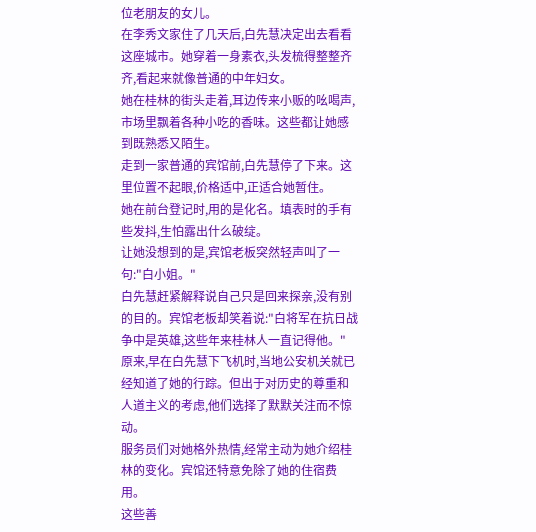位老朋友的女儿。
在李秀文家住了几天后,白先慧决定出去看看这座城市。她穿着一身素衣,头发梳得整整齐齐,看起来就像普通的中年妇女。
她在桂林的街头走着,耳边传来小贩的吆喝声,市场里飘着各种小吃的香味。这些都让她感到既熟悉又陌生。
走到一家普通的宾馆前,白先慧停了下来。这里位置不起眼,价格适中,正适合她暂住。
她在前台登记时,用的是化名。填表时的手有些发抖,生怕露出什么破绽。
让她没想到的是,宾馆老板突然轻声叫了一句:"白小姐。"
白先慧赶紧解释说自己只是回来探亲,没有别的目的。宾馆老板却笑着说:"白将军在抗日战争中是英雄,这些年来桂林人一直记得他。"
原来,早在白先慧下飞机时,当地公安机关就已经知道了她的行踪。但出于对历史的尊重和人道主义的考虑,他们选择了默默关注而不惊动。
服务员们对她格外热情,经常主动为她介绍桂林的变化。宾馆还特意免除了她的住宿费用。
这些善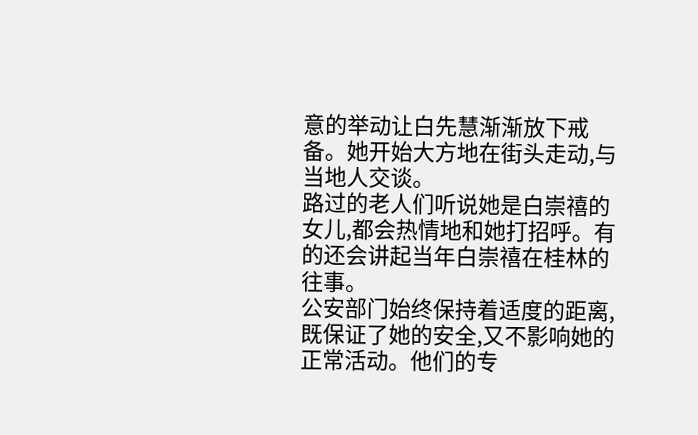意的举动让白先慧渐渐放下戒备。她开始大方地在街头走动,与当地人交谈。
路过的老人们听说她是白崇禧的女儿,都会热情地和她打招呼。有的还会讲起当年白崇禧在桂林的往事。
公安部门始终保持着适度的距离,既保证了她的安全,又不影响她的正常活动。他们的专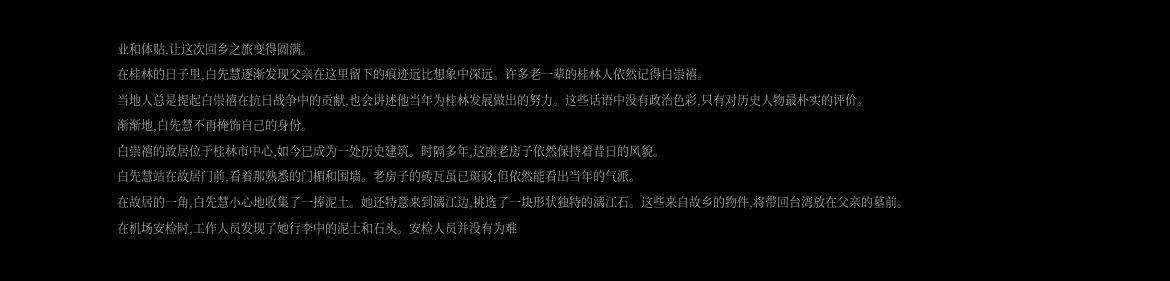业和体贴,让这次回乡之旅变得圆满。
在桂林的日子里,白先慧逐渐发现父亲在这里留下的痕迹远比想象中深远。许多老一辈的桂林人依然记得白崇禧。
当地人总是提起白崇禧在抗日战争中的贡献,也会讲述他当年为桂林发展做出的努力。这些话语中没有政治色彩,只有对历史人物最朴实的评价。
渐渐地,白先慧不再掩饰自己的身份。
白崇禧的故居位于桂林市中心,如今已成为一处历史建筑。时隔多年,这座老房子依然保持着昔日的风貌。
白先慧站在故居门前,看着那熟悉的门楣和围墙。老房子的砖瓦虽已斑驳,但依然能看出当年的气派。
在故居的一角,白先慧小心地收集了一捧泥土。她还特意来到漓江边,挑选了一块形状独特的漓江石。这些来自故乡的物件,将带回台湾放在父亲的墓前。
在机场安检时,工作人员发现了她行李中的泥土和石头。安检人员并没有为难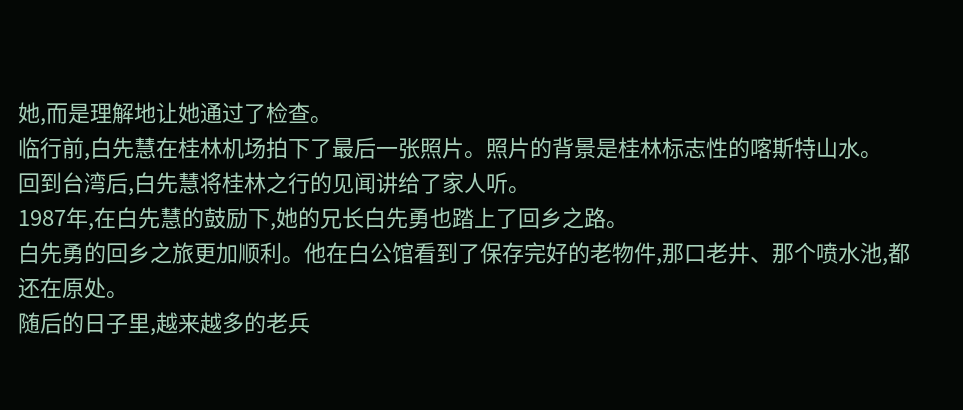她,而是理解地让她通过了检查。
临行前,白先慧在桂林机场拍下了最后一张照片。照片的背景是桂林标志性的喀斯特山水。
回到台湾后,白先慧将桂林之行的见闻讲给了家人听。
1987年,在白先慧的鼓励下,她的兄长白先勇也踏上了回乡之路。
白先勇的回乡之旅更加顺利。他在白公馆看到了保存完好的老物件,那口老井、那个喷水池,都还在原处。
随后的日子里,越来越多的老兵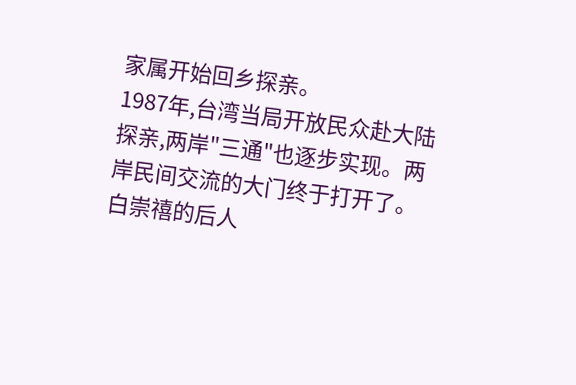家属开始回乡探亲。
1987年,台湾当局开放民众赴大陆探亲,两岸"三通"也逐步实现。两岸民间交流的大门终于打开了。
白崇禧的后人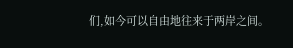们,如今可以自由地往来于两岸之间。